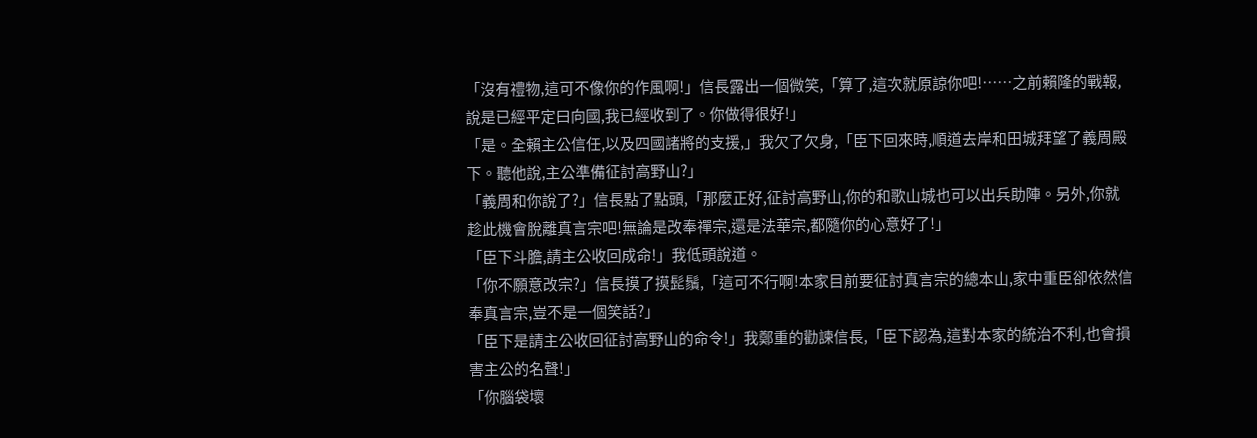「沒有禮物,這可不像你的作風啊!」信長露出一個微笑,「算了,這次就原諒你吧!……之前賴隆的戰報,說是已經平定曰向國,我已經收到了。你做得很好!」
「是。全賴主公信任,以及四國諸將的支援,」我欠了欠身,「臣下回來時,順道去岸和田城拜望了義周殿下。聽他說,主公準備征討高野山?」
「義周和你說了?」信長點了點頭,「那麼正好,征討高野山,你的和歌山城也可以出兵助陣。另外,你就趁此機會脫離真言宗吧!無論是改奉禪宗,還是法華宗,都隨你的心意好了!」
「臣下斗膽,請主公收回成命!」我低頭說道。
「你不願意改宗?」信長摸了摸髭鬚,「這可不行啊!本家目前要征討真言宗的總本山,家中重臣卻依然信奉真言宗,豈不是一個笑話?」
「臣下是請主公收回征討高野山的命令!」我鄭重的勸諫信長,「臣下認為,這對本家的統治不利,也會損害主公的名聲!」
「你腦袋壞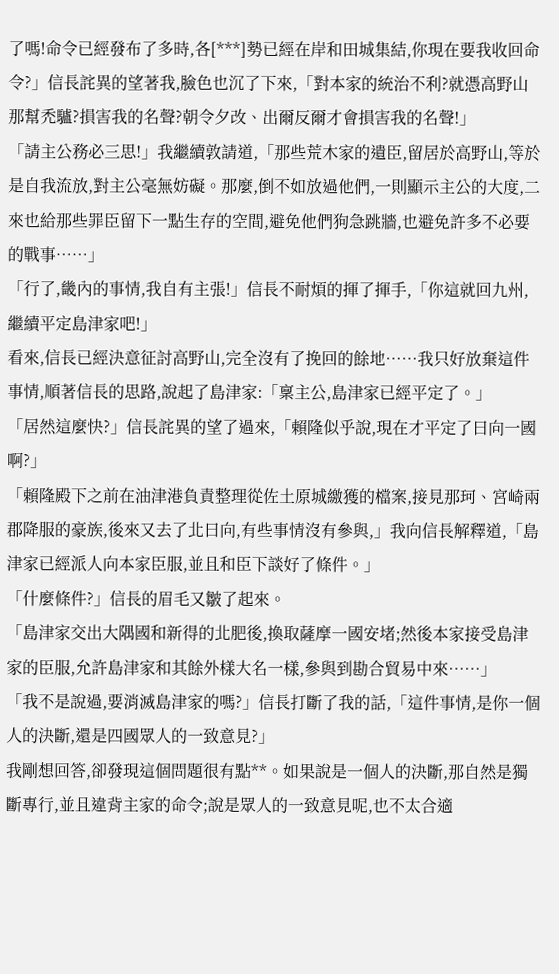了嗎!命令已經發布了多時,各[***]勢已經在岸和田城集結,你現在要我收回命令?」信長詫異的望著我,臉色也沉了下來,「對本家的統治不利?就憑高野山那幫禿驢?損害我的名聲?朝令夕改、出爾反爾才會損害我的名聲!」
「請主公務必三思!」我繼續敦請道,「那些荒木家的遺臣,留居於高野山,等於是自我流放,對主公毫無妨礙。那麼,倒不如放過他們,一則顯示主公的大度,二來也給那些罪臣留下一點生存的空間,避免他們狗急跳牆,也避免許多不必要的戰事……」
「行了,畿內的事情,我自有主張!」信長不耐煩的揮了揮手,「你這就回九州,繼續平定島津家吧!」
看來,信長已經決意征討高野山,完全沒有了挽回的餘地……我只好放棄這件事情,順著信長的思路,說起了島津家:「稟主公,島津家已經平定了。」
「居然這麼快?」信長詫異的望了過來,「賴隆似乎說,現在才平定了曰向一國啊?」
「賴隆殿下之前在油津港負責整理從佐土原城繳獲的檔案,接見那珂、宮崎兩郡降服的豪族,後來又去了北曰向,有些事情沒有參與,」我向信長解釋道,「島津家已經派人向本家臣服,並且和臣下談好了條件。」
「什麼條件?」信長的眉毛又皺了起來。
「島津家交出大隅國和新得的北肥後,換取薩摩一國安堵;然後本家接受島津家的臣服,允許島津家和其餘外樣大名一樣,參與到勘合貿易中來……」
「我不是說過,要消滅島津家的嗎?」信長打斷了我的話,「這件事情,是你一個人的決斷,還是四國眾人的一致意見?」
我剛想回答,卻發現這個問題很有點**。如果說是一個人的決斷,那自然是獨斷專行,並且違背主家的命令;說是眾人的一致意見呢,也不太合適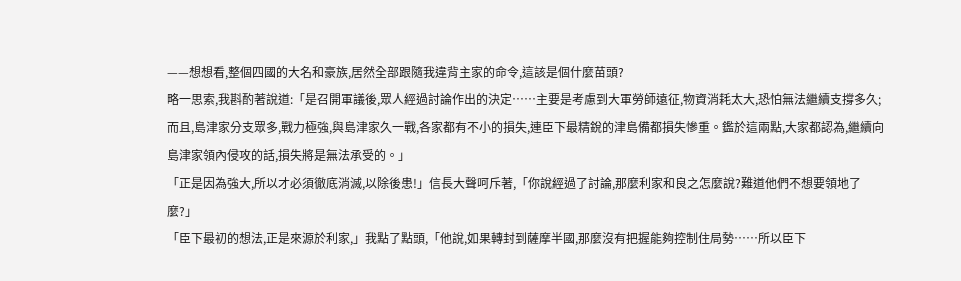——想想看,整個四國的大名和豪族,居然全部跟隨我違背主家的命令,這該是個什麼苗頭?
略一思索,我斟酌著說道:「是召開軍議後,眾人經過討論作出的決定……主要是考慮到大軍勞師遠征,物資消耗太大,恐怕無法繼續支撐多久;而且,島津家分支眾多,戰力極強,與島津家久一戰,各家都有不小的損失,連臣下最精銳的津島備都損失慘重。鑑於這兩點,大家都認為,繼續向島津家領內侵攻的話,損失將是無法承受的。」
「正是因為強大,所以才必須徹底消滅,以除後患!」信長大聲呵斥著,「你說經過了討論,那麼利家和良之怎麼說?難道他們不想要領地了麼?」
「臣下最初的想法,正是來源於利家,」我點了點頭,「他說,如果轉封到薩摩半國,那麼沒有把握能夠控制住局勢……所以臣下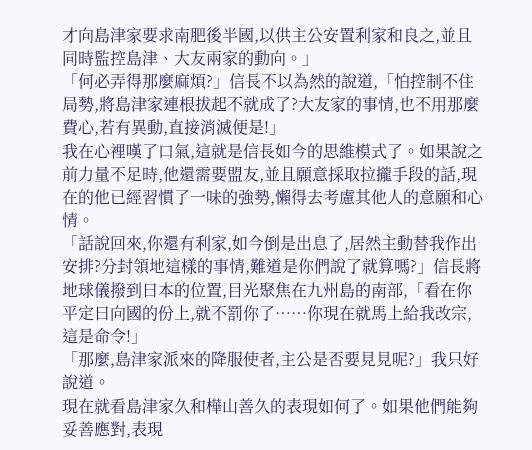才向島津家要求南肥後半國,以供主公安置利家和良之,並且同時監控島津、大友兩家的動向。」
「何必弄得那麼麻煩?」信長不以為然的說道,「怕控制不住局勢,將島津家連根拔起不就成了?大友家的事情,也不用那麼費心,若有異動,直接消滅便是!」
我在心裡嘆了口氣,這就是信長如今的思維模式了。如果說之前力量不足時,他還需要盟友,並且願意採取拉攏手段的話,現在的他已經習慣了一味的強勢,懶得去考慮其他人的意願和心情。
「話說回來,你還有利家,如今倒是出息了,居然主動替我作出安排?分封領地這樣的事情,難道是你們說了就算嗎?」信長將地球儀撥到曰本的位置,目光聚焦在九州島的南部,「看在你平定曰向國的份上,就不罰你了……你現在就馬上給我改宗,這是命令!」
「那麼,島津家派來的降服使者,主公是否要見見呢?」我只好說道。
現在就看島津家久和樺山善久的表現如何了。如果他們能夠妥善應對,表現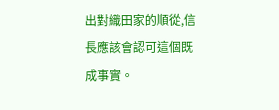出對織田家的順從,信長應該會認可這個既成事實。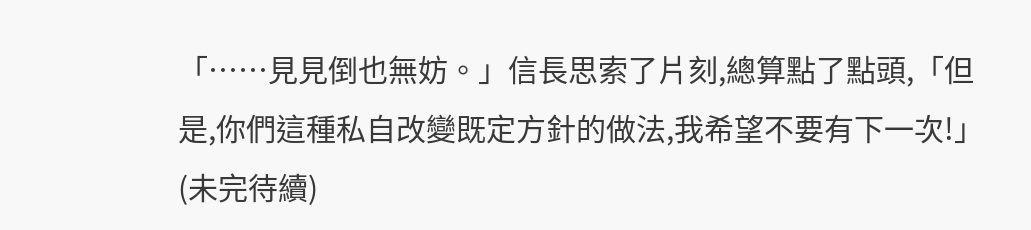「……見見倒也無妨。」信長思索了片刻,總算點了點頭,「但是,你們這種私自改變既定方針的做法,我希望不要有下一次!」
(未完待續)